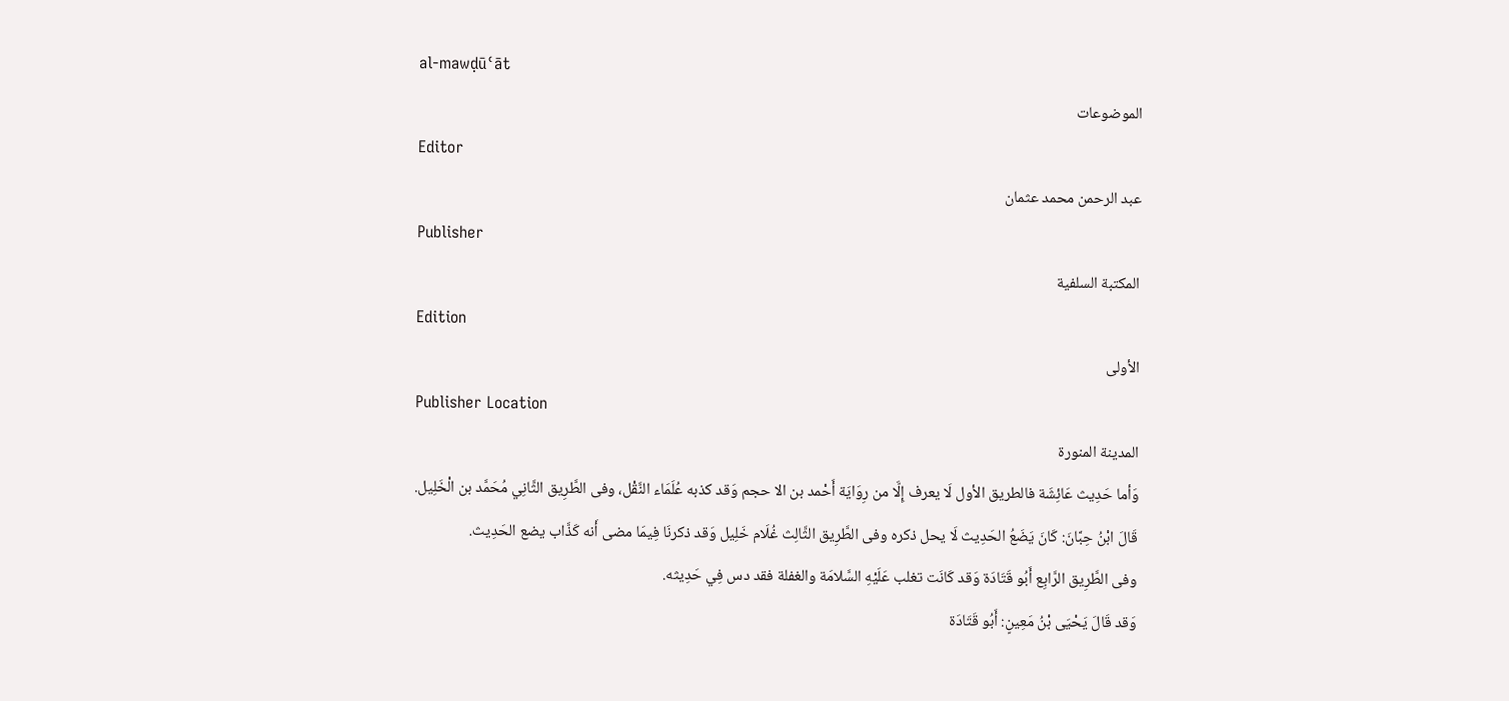al-mawḍūʿāt
الموضوعات
Editor
عبد الرحمن محمد عثمان
Publisher
المكتبة السلفية
Edition
الأولى
Publisher Location
المدينة المنورة
وَأما حَدِيث عَائِشَة فالطريق الأول لَا يعرف إِلَّا من رِوَايَة أَحْمد بن الا حجم وَقد كذبه عُلَمَاء النَّقْل، وفى الطَّرِيق الثَّانِي مُحَمَّد بن الْخَلِيل.
قَالَ ابْنُ حِبَّانَ: كَانَ يَضَعُ الحَدِيث لَا يحل ذكره وفى الطَّرِيق الثَّالِث غُلَام خَلِيل وَقد ذكرنَا فِيمَا مضى أَنه كَذَّاب يضع الحَدِيث.
وفى الطَّرِيق الرَّابِع أَبُو قَتَادَة وَقد كَانَت تغلب عَلَيْهِ السَّلامَة والغفلة فقد دس فِي حَدِيثه.
وَقد قَالَ يَحْيَى بْنُ مَعِينٍ: أَبُو قَتَادَة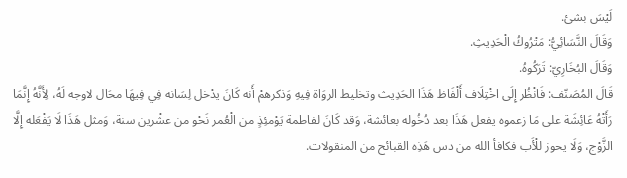لَيْسَ بشئ.
وَقَالَ النَّسَائِيُّ: مَتْرُوكُ الْحَدِيثِ.
وَقَالَ البُخَارِيّ: تَرَكُوهُ.
قَالَ المُصَنّف: فَانْظُر إِلَى اخْتِلَاف أَلْفَاظ هَذَا الحَدِيث وتخليط الروَاة فِيهِ وَذكرهمْ أَنه كَانَ يدْخل لِسَانه فِي فِيهَا محَال لاوجه لَهُ، لِأَنَّهُ إِنَّمَا رَأَتْهُ عَائِشَة على مَا زعموه يفعل هَذَا بعد دُخُوله بعائشة، وَقد كَانَ لفاطمة يَوْمئِذٍ من الْعُمر نَحْو من عشْرين سنة، وَمثل هَذَا لَا يَفْعَله إِلَّا الزَّوْج، وَلَا يحوز للْأَب فكافأ الله من دس هَذِه القبائح من المنقولات.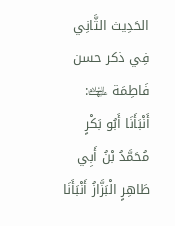الحَدِيث الثَّانِي فِي ذكر حسن فَاطِمَة ﵍: أَنْبَأَنَا أَبُو بَكْرٍ مُحَمَّدُ بْنُ أَبِي طَاهِرٍ الْبَزَّازُ أَنْبَأَنَا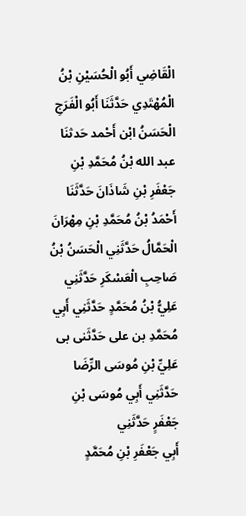الْقَاضِي أَبُو الْحُسَيْنِ بْنُ الْمُهْتَدِي حَدَّثَنَا أَبُو الْفَرَجِ الْحَسَنُ ابْن أَحْمد حَدثنَا عبد الله بْنُ مُحَمَّدِ بْنِ جَعْفَرِ بْنِ شَاذَانَ حَدَّثَنَا أَحْمَدُ بْنُ مُحَمَّدِ بْنِ مِهْرَانَ الْحَمَّالُ حَدَّثَنِي الْحَسَنُ بْنُ صَاحِبِ الْعَسْكَرِ حَدَّثَنِي عَلِيُّ بْنُ مُحَمَّدٍ حَدَّثَنِي أَبِي مُحَمَّدِ بن على حَدَّثَنى بى عَلِيِّ بْنِ مُوسَى الرِّضَا حَدَّثَنِي أَبِي مُوسَى بْنِ جَعْفَرٍ حَدَّثَنِي
أَبِي جَعْفَرِ بْنِ مُحَمَّدٍ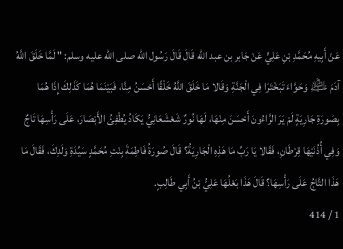عَنْ أَبِيهِ مُحَمَّدِ بْنِ عَلِيٍّ عَنْ جَابر بن عبد الله قَالَ قَالَ رَسُول الله صلى الله عليه وسلم: " لَمَّا خَلَقَ اللَّهُ آدَمَ ﵇ وَحَوَّاءَ تَبَخْتَرَا فِي الْجَنَّةِ وَقَالا مَا خَلَقَ اللَّهُ خَلْقًا أَحْسَنُ مِنَّا، فَبَيْنَمَا هُمَا كَذَلِكَ إِذَا هُمَا بِصَورَةِ جَارِيَةٍ لَمْ يَرَ الرَّاءُونَ أَحْسَنَ مِنْهَا، لَهَا نُورٌ شَعْشَعَانِيُّ يَكَادُ يُطْفِئُ الأَبْصَارَ، عَلَى رَأْسِهَا تَاجٌ وَفِي أُذُنَيْهَا قِرْطَانِ، فَقَالا يَا رَبِّ مَا هَذِهِ الْجَارِيَةُ؟ قَالَ صُورَةُ فَاطِمَةَ بِنْتِ مُحَمَّدٍ سَيِّدَةِ وَلَدِكَ، فَقَالَ مَا هَذَا التَّاجُ عَلَى رَأْسِهَا؟ قَالَ هَذَا بَعْلُهَا عَلِيُّ بْنُ أَبِي طَالِبٍ.
1 / 414